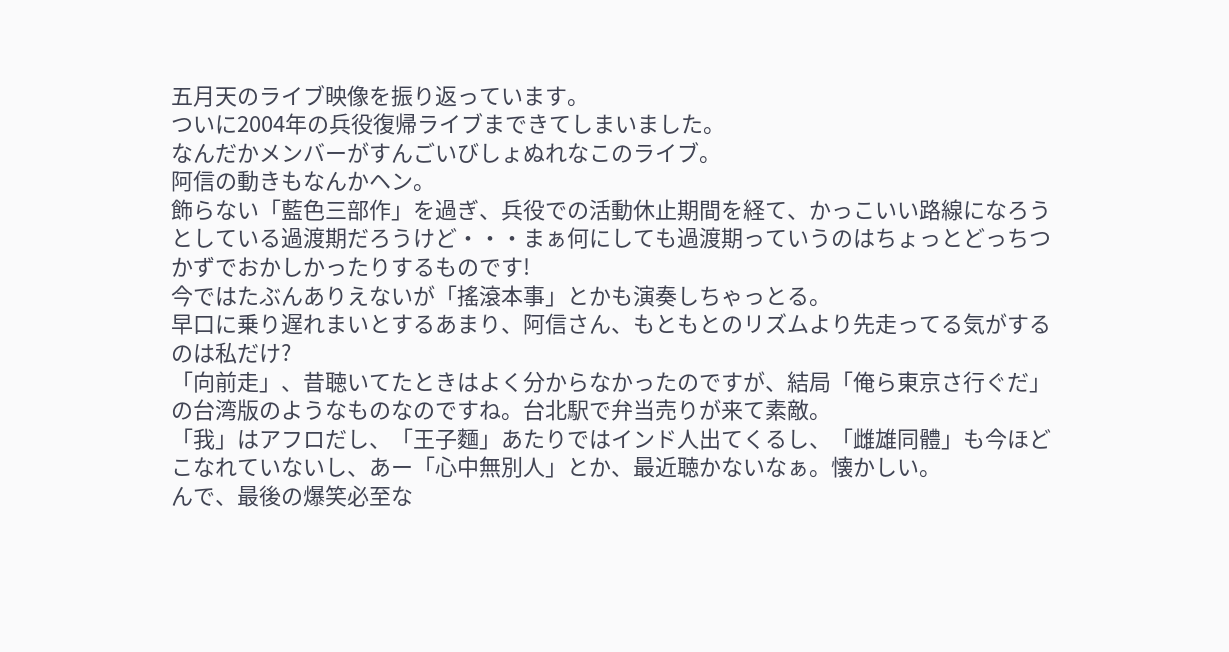五月天のライブ映像を振り返っています。
ついに2004年の兵役復帰ライブまできてしまいました。
なんだかメンバーがすんごいびしょぬれなこのライブ。
阿信の動きもなんかヘン。
飾らない「藍色三部作」を過ぎ、兵役での活動休止期間を経て、かっこいい路線になろうとしている過渡期だろうけど・・・まぁ何にしても過渡期っていうのはちょっとどっちつかずでおかしかったりするものです!
今ではたぶんありえないが「搖滾本事」とかも演奏しちゃっとる。
早口に乗り遅れまいとするあまり、阿信さん、もともとのリズムより先走ってる気がするのは私だけ?
「向前走」、昔聴いてたときはよく分からなかったのですが、結局「俺ら東京さ行ぐだ」の台湾版のようなものなのですね。台北駅で弁当売りが来て素敵。
「我」はアフロだし、「王子麵」あたりではインド人出てくるし、「雌雄同體」も今ほどこなれていないし、あー「心中無別人」とか、最近聴かないなぁ。懐かしい。
んで、最後の爆笑必至な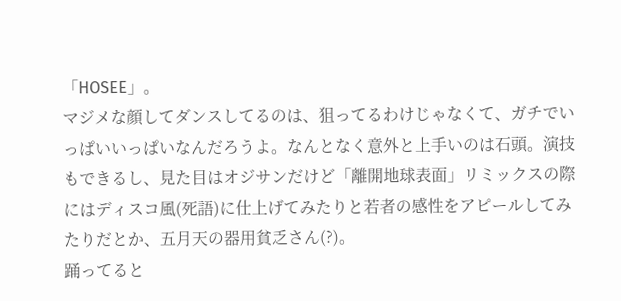「HOSEE」。
マジメな顔してダンスしてるのは、狙ってるわけじゃなくて、ガチでいっぱいいっぱいなんだろうよ。なんとなく意外と上手いのは石頭。演技もできるし、見た目はオジサンだけど「離開地球表面」リミックスの際にはディスコ風(死語)に仕上げてみたりと若者の感性をアピールしてみたりだとか、五月天の器用貧乏さん(?)。
踊ってると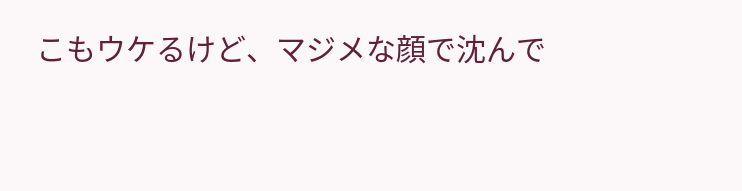こもウケるけど、マジメな顔で沈んで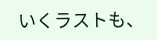いくラストも、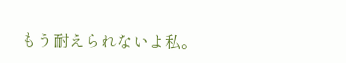もう耐えられないよ私。